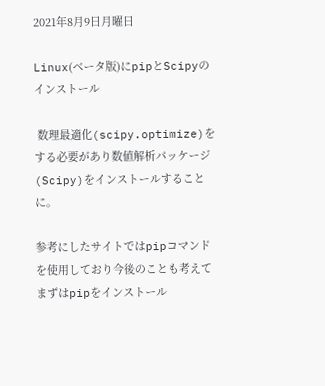2021年8月9日月曜日

Linux(ベータ版)にpipとScipyのインストール

 数理最適化(scipy.optimize)をする必要があり数値解析パッケージ(Scipy)をインストールすることに。

参考にしたサイトではpipコマンドを使用しており今後のことも考えてまずはpipをインストール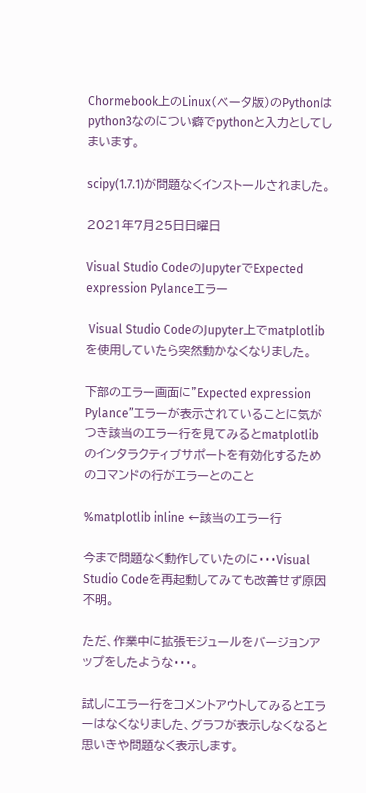Chormebook上のLinux(ベータ版)のPythonはpython3なのについ癖でpythonと入力としてしまいます。

scipy(1.7.1)が問題なくインストールされました。

2021年7月25日日曜日

Visual Studio CodeのJupyterでExpected expression Pylanceエラー

 Visual Studio CodeのJupyter上でmatplotlibを使用していたら突然動かなくなりました。

下部のエラー画面に”Expected expression Pylance”エラーが表示されていることに気がつき該当のエラー行を見てみるとmatplotlib のインタラクティブサポートを有効化するためのコマンドの行がエラーとのこと

%matplotlib inline ←該当のエラー行

今まで問題なく動作していたのに・・・Visual Studio Codeを再起動してみても改善せず原因不明。

ただ、作業中に拡張モジュールをバージョンアップをしたような・・・。

試しにエラー行をコメントアウトしてみるとエラーはなくなりました、グラフが表示しなくなると思いきや問題なく表示します。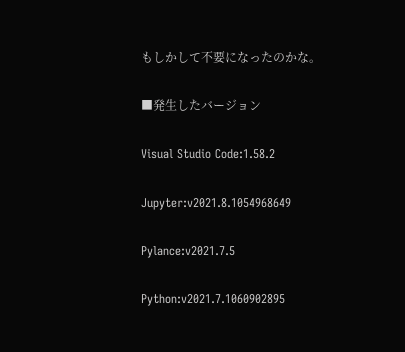もしかして不要になったのかな。

■発生したバージョン

Visual Studio Code:1.58.2

Jupyter:v2021.8.1054968649

Pylance:v2021.7.5

Python:v2021.7.1060902895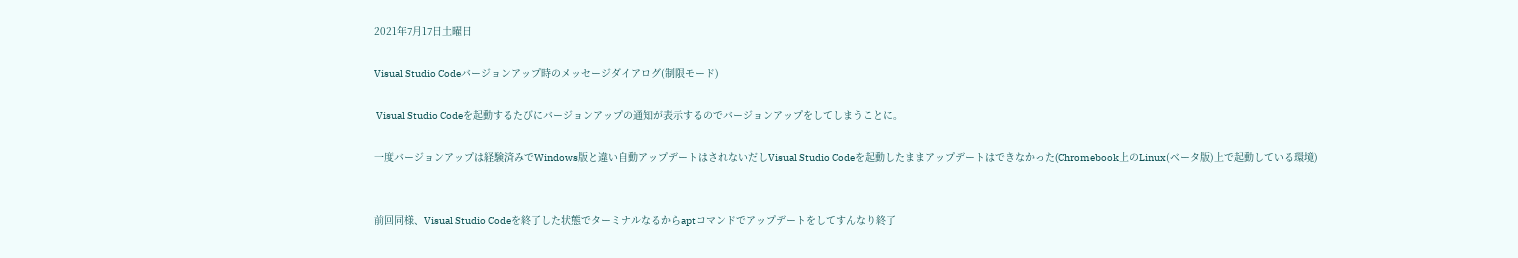2021年7月17日土曜日

Visual Studio Codeバージョンアップ時のメッセージダイアログ(制限モード)

 Visual Studio Codeを起動するたびにバージョンアップの通知が表示するのでバージョンアップをしてしまうことに。

一度バージョンアップは経験済みでWindows版と違い自動アップデートはされないだしVisual Studio Codeを起動したままアップデートはできなかった(Chromebook上のLinux(ベータ版)上で起動している環境)


前回同様、Visual Studio Codeを終了した状態でターミナルなるからaptコマンドでアップデートをしてすんなり終了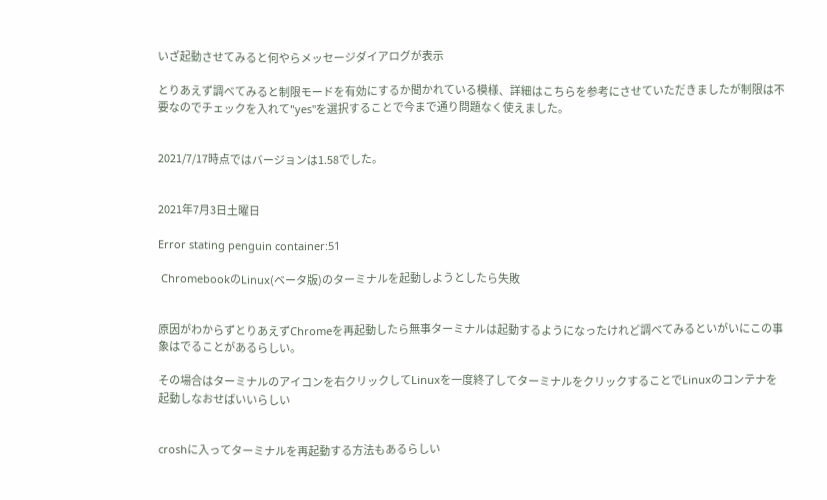いざ起動させてみると何やらメッセージダイアログが表示

とりあえず調べてみると制限モードを有効にするか聞かれている模様、詳細はこちらを参考にさせていただきましたが制限は不要なのでチェックを入れて"yes"を選択することで今まで通り問題なく使えました。


2021/7/17時点ではバージョンは1.58でした。


2021年7月3日土曜日

Error stating penguin container:51

 ChromebookのLinux(ベータ版)のターミナルを起動しようとしたら失敗


原因がわからずとりあえずChromeを再起動したら無事ターミナルは起動するようになったけれど調べてみるといがいにこの事象はでることがあるらしい。

その場合はターミナルのアイコンを右クリックしてLinuxを一度終了してターミナルをクリックすることでLinuxのコンテナを起動しなおせばいいらしい


croshに入ってターミナルを再起動する方法もあるらしい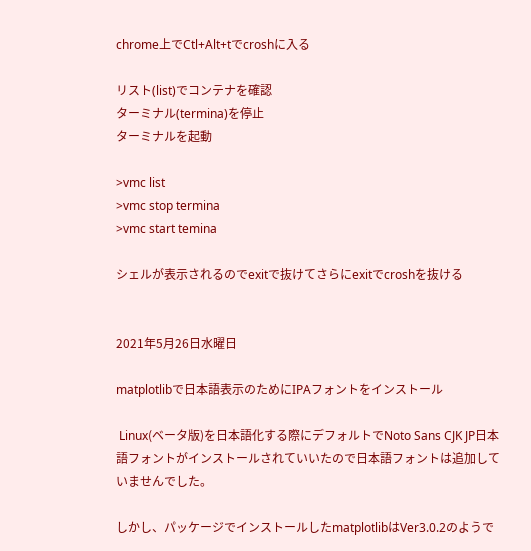chrome上でCtl+Alt+tでcroshに入る

リスト(list)でコンテナを確認
ターミナル(termina)を停止
ターミナルを起動

>vmc list
>vmc stop termina
>vmc start temina

シェルが表示されるのでexitで抜けてさらにexitでcroshを抜ける


2021年5月26日水曜日

matplotlibで日本語表示のためにIPAフォントをインストール

 Linux(ベータ版)を日本語化する際にデフォルトでNoto Sans CJK JP日本語フォントがインストールされていいたので日本語フォントは追加していませんでした。

しかし、パッケージでインストールしたmatplotlibはVer3.0.2のようで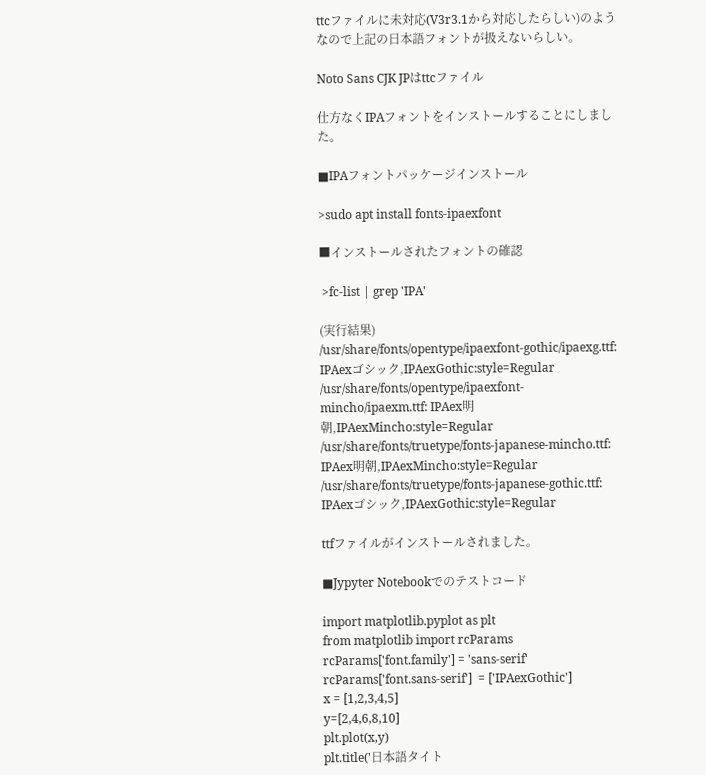ttcファイルに未対応(V3r3.1から対応したらしい)のようなので上記の日本語フォントが扱えないらしい。

Noto Sans CJK JPはttcファイル

仕方なくIPAフォントをインストールすることにしました。

■IPAフォントパッケージインストール

>sudo apt install fonts-ipaexfont

■インストールされたフォントの確認

 >fc-list | grep 'IPA'

(実行結果)
/usr/share/fonts/opentype/ipaexfont-gothic/ipaexg.ttf: IPAexゴシック,IPAexGothic:style=Regular
/usr/share/fonts/opentype/ipaexfont-mincho/ipaexm.ttf: IPAex明朝,IPAexMincho:style=Regular
/usr/share/fonts/truetype/fonts-japanese-mincho.ttf: IPAex明朝,IPAexMincho:style=Regular
/usr/share/fonts/truetype/fonts-japanese-gothic.ttf: IPAexゴシック,IPAexGothic:style=Regular

ttfファイルがインストールされました。

■Jypyter Notebookでのテストコード

import matplotlib.pyplot as plt
from matplotlib import rcParams
rcParams['font.family'] = 'sans-serif'
rcParams['font.sans-serif']  = ['IPAexGothic']
x = [1,2,3,4,5]
y=[2,4,6,8,10]
plt.plot(x,y)
plt.title('日本語タイト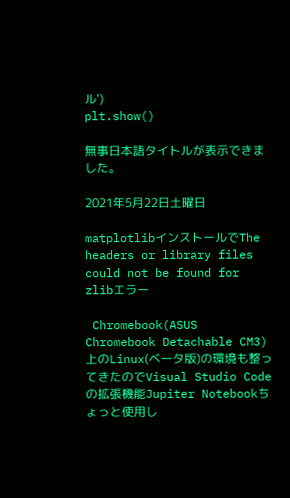ル')
plt.show()

無事日本語タイトルが表示できました。

2021年5月22日土曜日

matplotlibインストールでThe headers or library files could not be found for zlibエラー

 Chromebook(ASUS Chromebook Detachable CM3)上のLinux(ベータ版)の環境も整ってきたのでVisual Studio Codeの拡張機能Jupiter Notebookちょっと使用し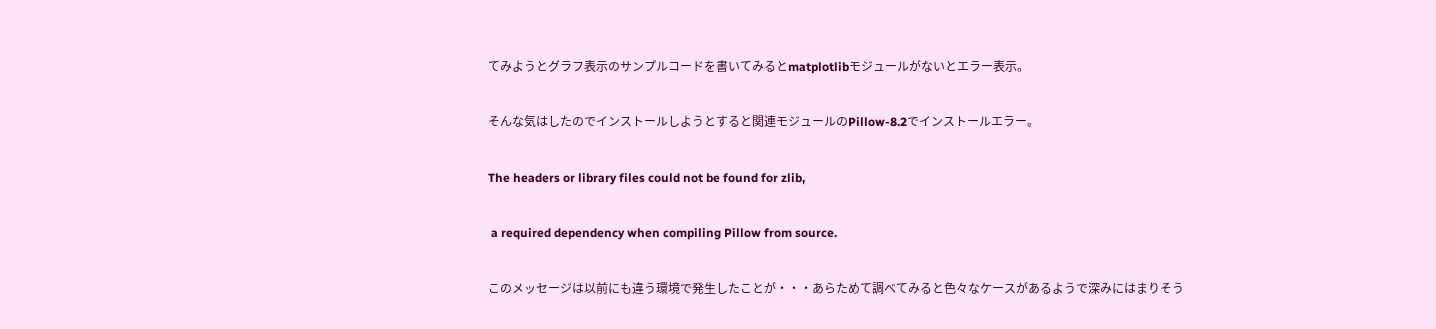てみようとグラフ表示のサンプルコードを書いてみるとmatplotlibモジュールがないとエラー表示。

そんな気はしたのでインストールしようとすると関連モジュールのPillow-8.2でインストールエラー。

The headers or library files could not be found for zlib,

 a required dependency when compiling Pillow from source.

このメッセージは以前にも違う環境で発生したことが・・・あらためて調べてみると色々なケースがあるようで深みにはまりそう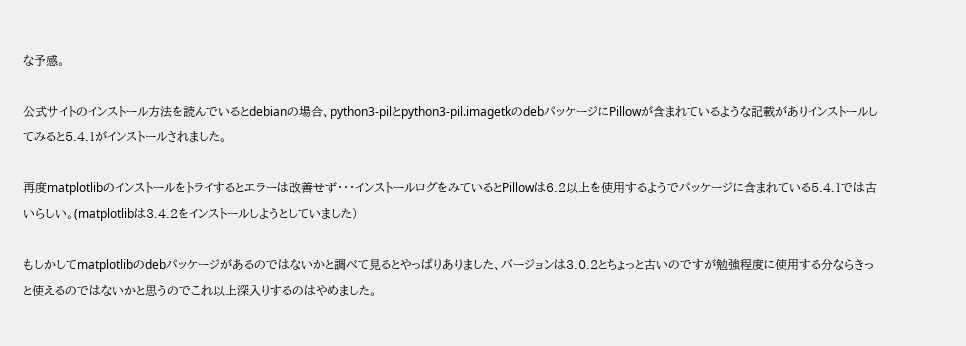な予感。

公式サイトのインストール方法を読んでいるとdebianの場合、python3-pilとpython3-pil.imagetkのdebパッケージにPillowが含まれているような記載がありインストールしてみると5.4.1がインストールされました。

再度matplotlibのインストールをトライするとエラーは改善せず・・・インストールログをみているとPillowは6.2以上を使用するようでパッケージに含まれている5.4.1では古いらしい。(matplotlibは3.4.2をインストールしようとしていました)

もしかしてmatplotlibのdebパッケージがあるのではないかと調べて見るとやっぱりありました、バージョンは3.0.2とちょっと古いのですが勉強程度に使用する分ならきっと使えるのではないかと思うのでこれ以上深入りするのはやめました。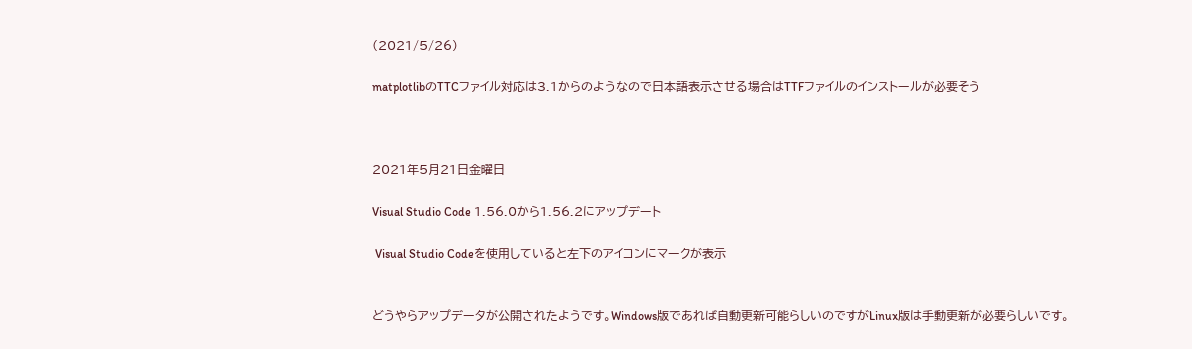(2021/5/26)

matplotlibのTTCファイル対応は3.1からのようなので日本語表示させる場合はTTFファイルのインストールが必要そう



2021年5月21日金曜日

Visual Studio Code 1.56.0から1.56.2にアップデート

 Visual Studio Codeを使用していると左下のアイコンにマークが表示


どうやらアップデータが公開されたようです。Windows版であれば自動更新可能らしいのですがLinux版は手動更新が必要らしいです。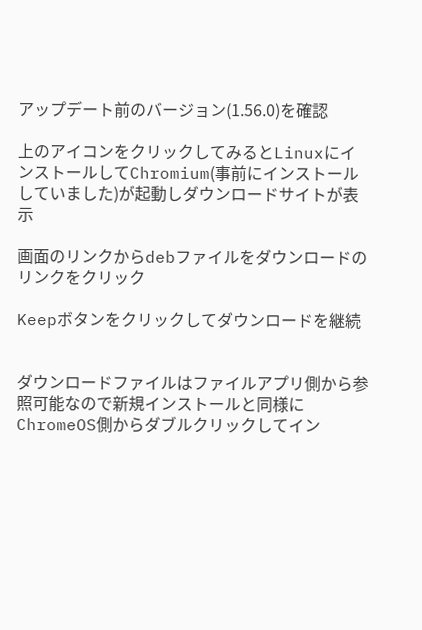アップデート前のバージョン(1.56.0)を確認

上のアイコンをクリックしてみるとLinuxにインストールしてChromium(事前にインストールしていました)が起動しダウンロードサイトが表示

画面のリンクからdebファイルをダウンロードのリンクをクリック

Keepボタンをクリックしてダウンロードを継続


ダウンロードファイルはファイルアプリ側から参照可能なので新規インストールと同様にChromeOS側からダブルクリックしてイン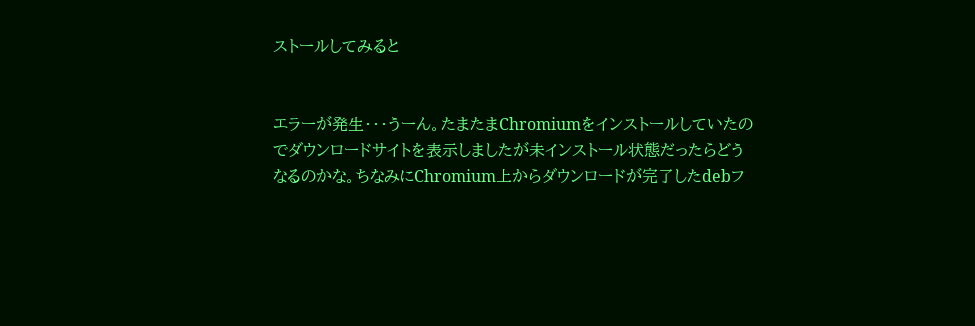ストールしてみると


エラーが発生・・・うーん。たまたまChromiumをインストールしていたのでダウンロードサイトを表示しましたが未インストール状態だったらどうなるのかな。ちなみにChromium上からダウンロードが完了したdebフ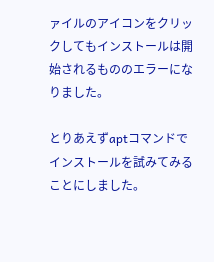ァイルのアイコンをクリックしてもインストールは開始されるもののエラーになりました。

とりあえずaptコマンドでインストールを試みてみることにしました。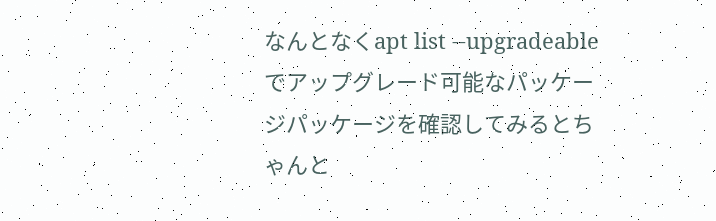なんとなくapt list --upgradeableでアップグレード可能なパッケージパッケージを確認してみるとちゃんと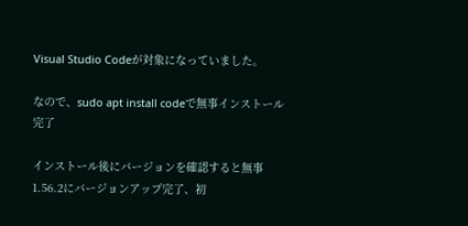Visual Studio Codeが対象になっていました。

なので、sudo apt install codeで無事インストール完了

インストール後にバージョンを確認すると無事1.56.2にバージョンアップ完了、初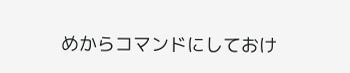めからコマンドにしておけ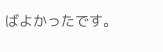ばよかったです。